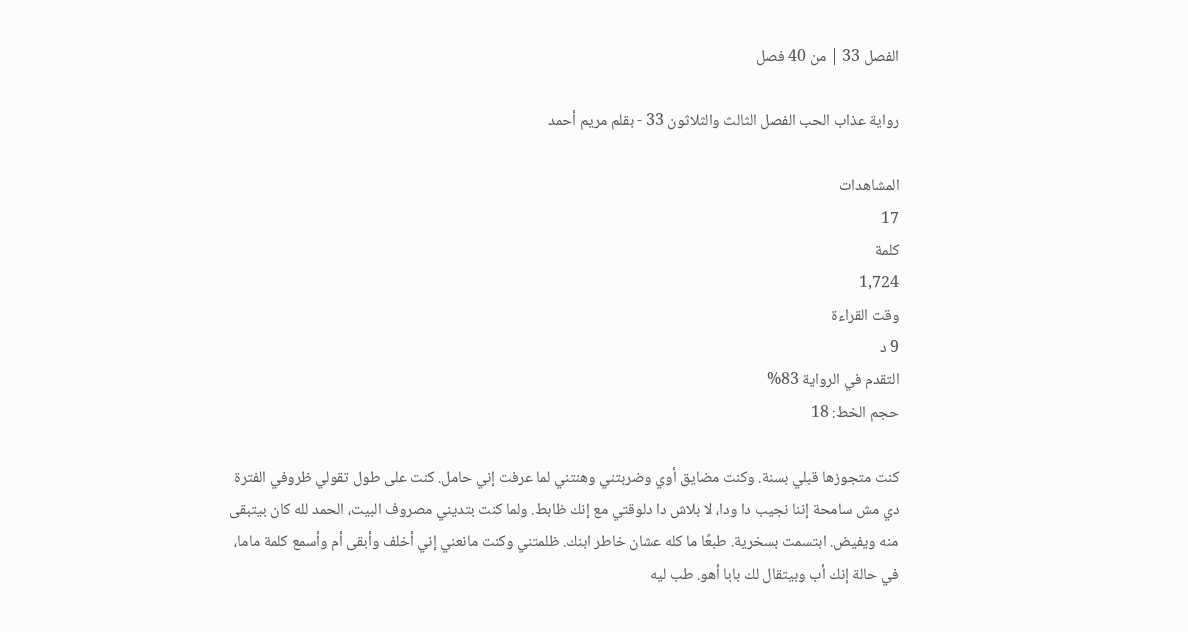الفصل 33 | من 40 فصل

رواية عذاب الحب الفصل الثالث والثلاثون 33 - بقلم مريم أحمد

المشاهدات
17
كلمة
1,724
وقت القراءة
9 د
التقدم في الرواية 83%
حجم الخط: 18

كنت متجوزها قبلي بسنة. وكنت مضايق أوي وضربتني وهنتني لما عرفت إني حامل. كنت على طول تقولي ظروفي الفترة دي مش سامحة إننا نجيب دا ودا، لا بلاش دا دلوقتي مع إنك ظابط. ولما كنت بتديني مصروف البيت، الحمد لله كان بيتبقى منه ويفيض. ابتسمت بسخرية. طبعًا ما كله عشان خاطر ابنك. ظلمتني وكنت مانعني إني أخلف وأبقى أم وأسمع كلمة ماما، في حالة إنك أب وبيتقال لك بابا أهو. طب ليه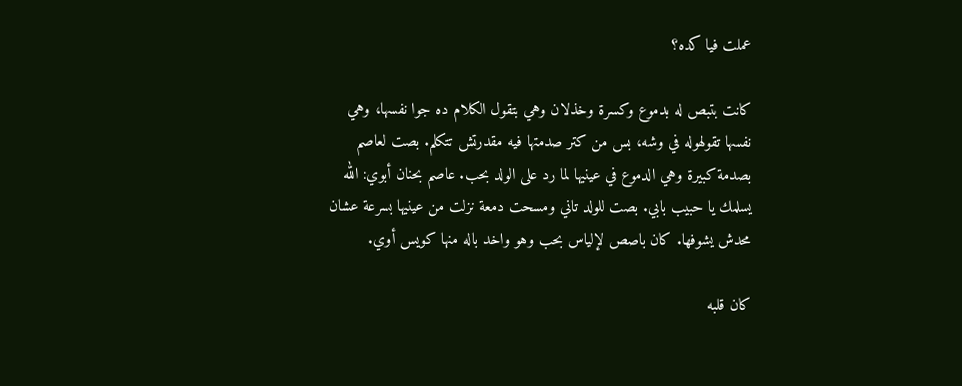عملت فيا كده؟

كانت بتبص له بدموع وكسرة وخذلان وهي بتقول الكلام ده جوا نفسها، وهي نفسها تقولهوله في وشه، بس من كتر صدمتها فيه مقدرتش تتكلم. بصت لعاصم بصدمة كبيرة وهي الدموع في عينيها لما رد على الولد بحب. عاصم بحنان أبوي: الله يسلمك يا حبيب بابي. بصت للولد تاني ومسحت دمعة نزلت من عينيها بسرعة عشان محدش يشوفها. كان باصص لإلياس بحب وهو واخد باله منها كويس أوي.

كان قلبه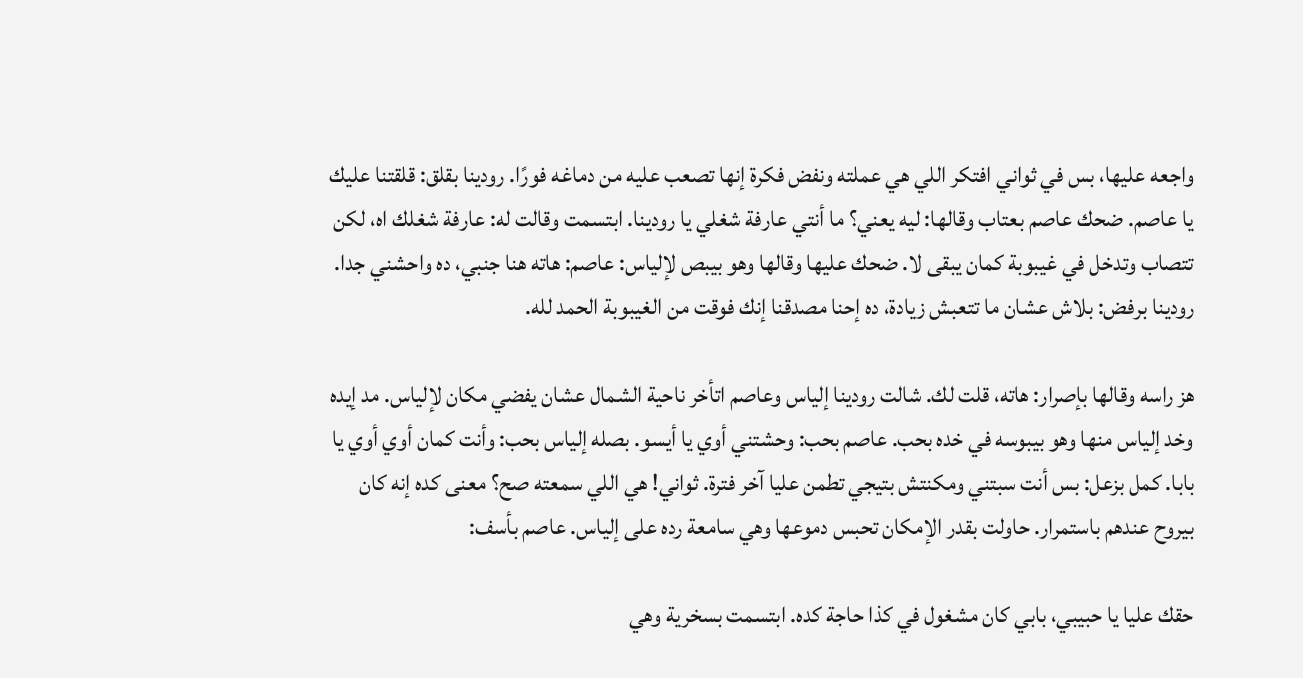واجعه عليها، بس في ثواني افتكر اللي هي عملته ونفض فكرة إنها تصعب عليه من دماغه فورًا. رودينا بقلق: قلقتنا عليك يا عاصم. ضحك عاصم بعتاب وقالها: ليه يعني؟ ما أنتي عارفة شغلي يا رودينا. ابتسمت وقالت له: عارفة شغلك اه، لكن تتصاب وتدخل في غيبوبة كمان يبقى لا. ضحك عليها وقالها وهو بيبص لإلياس: عاصم: هاته هنا جنبي، ده واحشني جدا. رودينا برفض: بلاش عشان ما تتعبش زيادة، ده إحنا مصدقنا إنك فوقت من الغيبوبة الحمد لله.

هز راسه وقالها بإصرار: هاته، قلت لك. شالت رودينا إلياس وعاصم اتأخر ناحية الشمال عشان يفضي مكان لإلياس. مد إيده وخد إلياس منها وهو بيبوسه في خده بحب. عاصم بحب: وحشتني أوي يا أيسو. بصله إلياس بحب: وأنت كمان أوي أوي يا بابا. كمل بزعل: بس أنت سبتني ومكنتش بتيجي تطمن عليا آخر فترة. ثواني! هي اللي سمعته صح؟ معنى كده إنه كان بيروح عندهم باستمرار. حاولت بقدر الإمكان تحبس دموعها وهي سامعة رده على إلياس. عاصم بأسف:

حقك عليا يا حبيبي، بابي كان مشغول في كذا حاجة كده. ابتسمت بسخرية وهي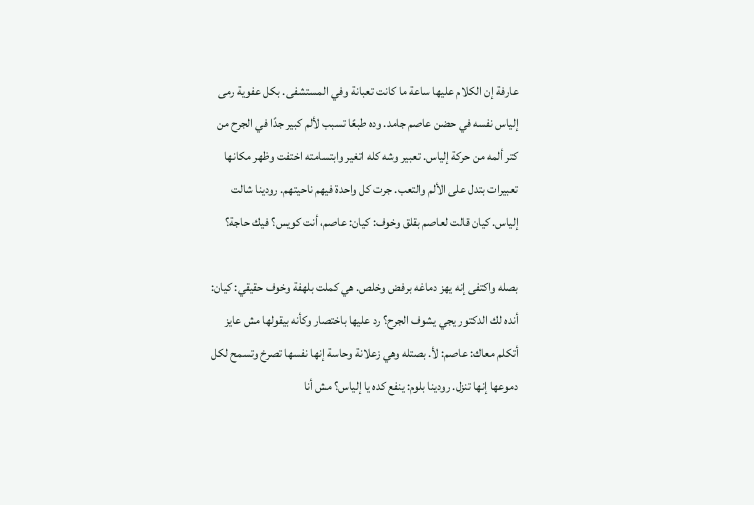عارفة إن الكلام عليها ساعة ما كانت تعبانة وفي المستشفى. بكل عفوية رمى إلياس نفسه في حضن عاصم جامد. وده طبعًا تسبب لألم كبير جدًا في الجرح من كتر ألمه من حركة إلياس. تعبير وشه كله اتغير وابتسامته اختفت وظهر مكانها تعبيرات بتدل على الألم والتعب. جرت كل واحدة فيهم ناحيتهم. رودينا شالت إلياس. كيان قالت لعاصم بقلق وخوف: كيان: عاصم، أنت كويس؟ فيك حاجة؟

بصله واكتفى إنه يهز دماغه برفض وخلص. هي كملت بلهفة وخوف حقيقي: كيان: أنده لك الدكتور يجي يشوف الجرح؟ رد عليها باختصار وكأنه بيقولها مش عايز أتكلم معاك: عاصم: لأ. بصتله وهي زعلانة وحاسة إنها نفسها تصرخ وتسمح لكل دموعها إنها تنزل. رودينا بلوم: ينفع كده يا إلياس؟ مش أنا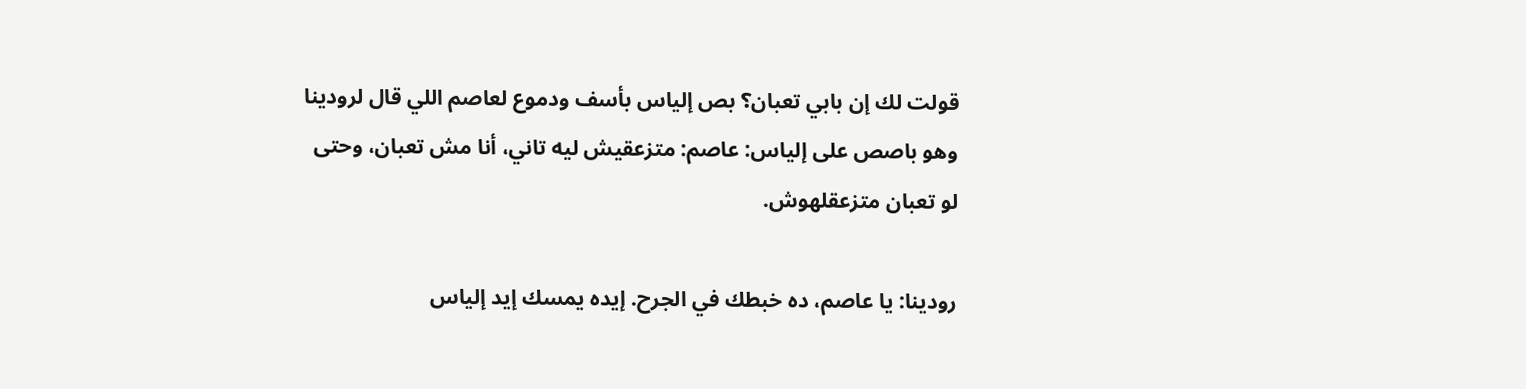قولت لك إن بابي تعبان؟ بص إلياس بأسف ودموع لعاصم اللي قال لرودينا وهو باصص على إلياس: عاصم: متزعقيش ليه تاني، أنا مش تعبان، وحتى لو تعبان متزعقلهوش.

رودينا: يا عاصم، ده خبطك في الجرح. إيده يمسك إيد إلياس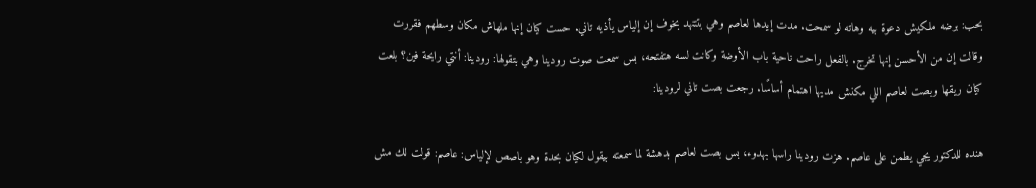بحب: برضه ملكيش دعوة بيه وهاته لو سمحت. مدت إيدها لعاصم وهي بتتنهد بخوف إن إلياس يأذيه تاني. حست كيان إنها ملهاش مكان وسطهم فقررت وقالت إن من الأحسن إنها تخرج. بالفعل راحت ناحية باب الأوضة وكانت لسه هتفتحه، بس سمعت صوت رودينا وهي بتقولها: رودينا: أنتي رايحة فين؟ بلعت كيان ريقها وبصت لعاصم اللي مكنش مديها اهتمام أساسًا. رجعت بصت تاني لرودينا:

هنده للدكتور يجي يطمن على عاصم. هزت رودينا راسها بهدوء، بس بصت لعاصم بدهشة لما سمعته بيقول لكيان بحدة وهو باصص لإلياس: عاصم: قولت لك مش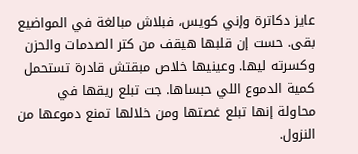عايز دكاترة وإني كويس، فبلاش مبالغة في المواضيع بقى. حست إن قلبها هيقف من كتر الصدمات والحزن وكسرته ليها. وعينيها خلاص مبقتش قادرة تستحمل كمية الدموع اللي حبساها. جت تبلع ريقها في محاولة إنها تبلع غصتها ومن خلالها تمنع دموعها من النزول.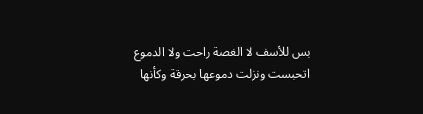بس للأسف لا الغصة راحت ولا الدموع اتحبست ونزلت دموعها بحرقة وكأنها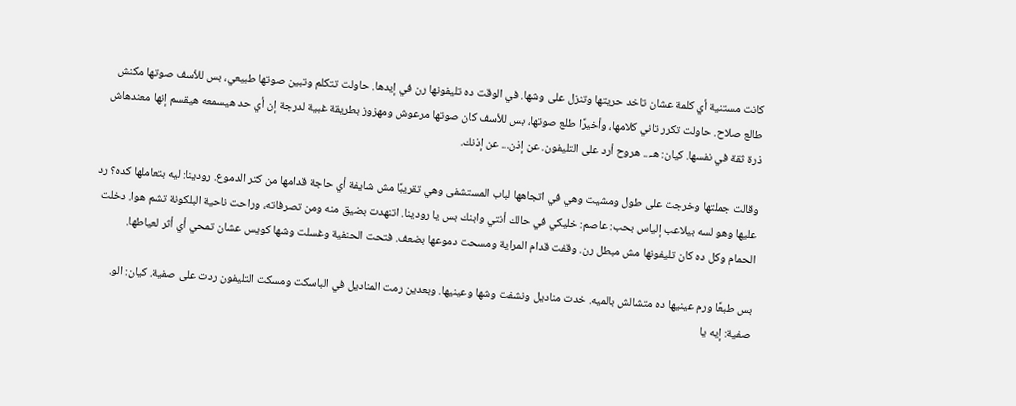كانت مستنية أي كلمة عشان تاخد حريتها وتنزل على وشها. في الوقت ده تليفونها رن في إيدها. حاولت تتكلم وتبين صوتها طبيعي، بس للأسف صوتها مكنش طالع صلاح. حاولت تكرر تاني كلامها، وأخيرًا طلع صوتها، بس للأسف كان صوتها مرعوش ومهزوز بطريقة غبية لدرجة إن أي حد هيسمعه هيقسم إنها معندهاش ذرة ثقة في نفسها. كيان: هـ... هروح أرد على التليفون. عن إذن... عن إذنك.

وقالت جملتها وخرجت على طول ومشيت وهي في اتجاهها لباب المستشفى وهي تقريبًا مش شايفة أي حاجة قدامها من كتر الدموع. رودينا: ليه بتعاملها كده؟ رد عليها وهو لسه بيلاعب إلياس بحب: عاصم: خليكي في حالك أنتي وابنك بس يا رودينا. اتنهدت بضيق منه ومن تصرفاته، وراحت ناحية البلكونة تشم هوا. دخلت الحمام وكل ده كان تليفونها مش مبطل رن. وقفت قدام المراية ومسحت دموعها بضعف. فتحت الحنفية وغسلت وشها كويس عشان تمحي أي أثر لعياطها.

بس طبعًا ورم عينيها ده متشالش بالميه. خدت مناديل ونشفت وشها وعينيها. وبعدين رمت المناديل في الباسكت ومسكت التليفون ردت على صفية. كيان: الو. صفية: إيه يا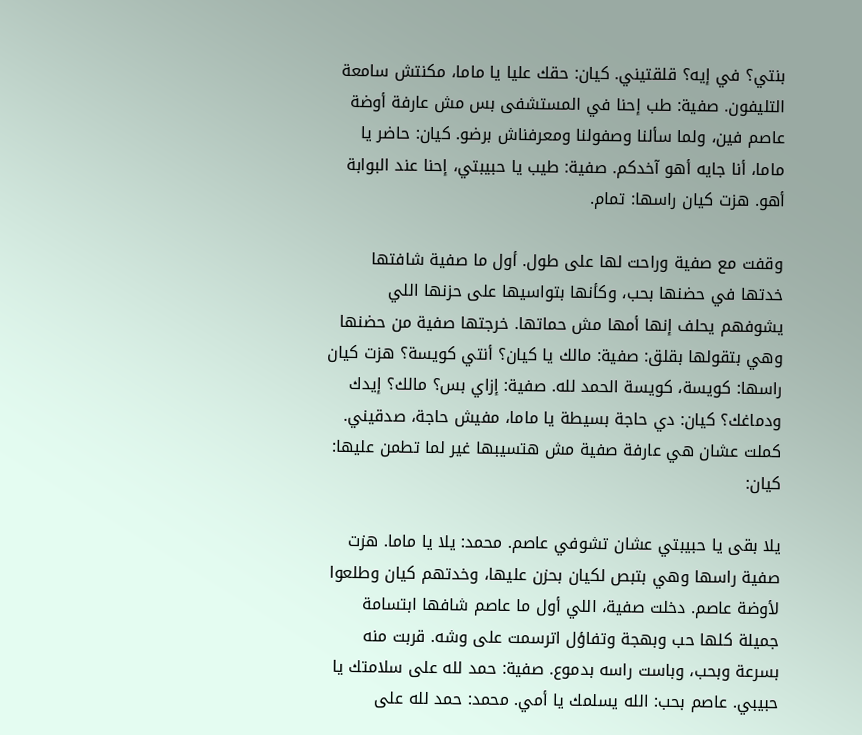بنتي؟ في إيه؟ قلقتيني. كيان: حقك عليا يا ماما، مكنتش سامعة التليفون. صفية: طب إحنا في المستشفى بس مش عارفة أوضة عاصم فين، ولما سألنا وصفولنا ومعرفناش برضو. كيان: حاضر يا ماما، أنا جايه أهو آخدكم. صفية: طيب يا حبيبتي، إحنا عند البوابة أهو. هزت كيان راسها: تمام.

وقفت مع صفية وراحت لها على طول. أول ما صفية شافتها خدتها في حضنها بحب، وكأنها بتواسيها على حزنها اللي يشوفهم يحلف إنها أمها مش حماتها. خرجتها صفية من حضنها وهي بتقولها بقلق: صفية: مالك يا كيان؟ أنتي كويسة؟ هزت كيان راسها: كويسة، كويسة الحمد لله. صفية: إزاي بس؟ مالك؟ إيدك ودماغك؟ كيان: دي حاجة بسيطة يا ماما، مفيش حاجة، صدقيني. كملت عشان هي عارفة صفية مش هتسيبها غير لما تطمن عليها: كيان:

يلا بقى يا حبيبتي عشان تشوفي عاصم. محمد: يلا يا ماما. هزت صفية راسها وهي بتبص لكيان بحزن عليها، وخدتهم كيان وطلعوا لأوضة عاصم. دخلت صفية، اللي أول ما عاصم شافها ابتسامة جميلة كلها حب وبهجة وتفاؤل اترسمت على وشه. قربت منه بسرعة وبحب، وباست راسه بدموع. صفية: حمد لله على سلامتك يا حبيبي. عاصم بحب: الله يسلمك يا أمي. محمد: حمد لله على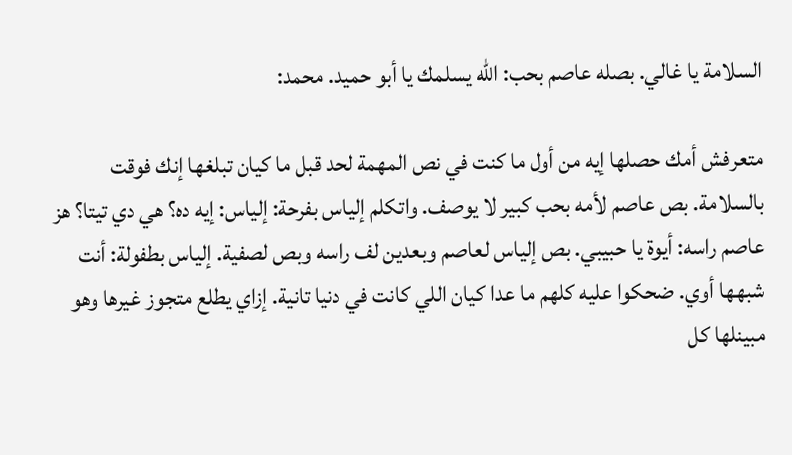السلامة يا غالي. بصله عاصم بحب: الله يسلمك يا أبو حميد. محمد:

متعرفش أمك حصلها إيه من أول ما كنت في نص المهمة لحد قبل ما كيان تبلغها إنك فوقت بالسلامة. بص عاصم لأمه بحب كبير لا يوصف. واتكلم إلياس بفرحة: إلياس: إيه ده؟ هي دي تيتا؟ هز عاصم راسه: أيوة يا حبيبي. بص إلياس لعاصم وبعدين لف راسه وبص لصفية. إلياس بطفولة: أنت شبهها أوي. ضحكوا عليه كلهم ما عدا كيان اللي كانت في دنيا تانية. إزاي يطلع متجوز غيرها وهو مبينلها كل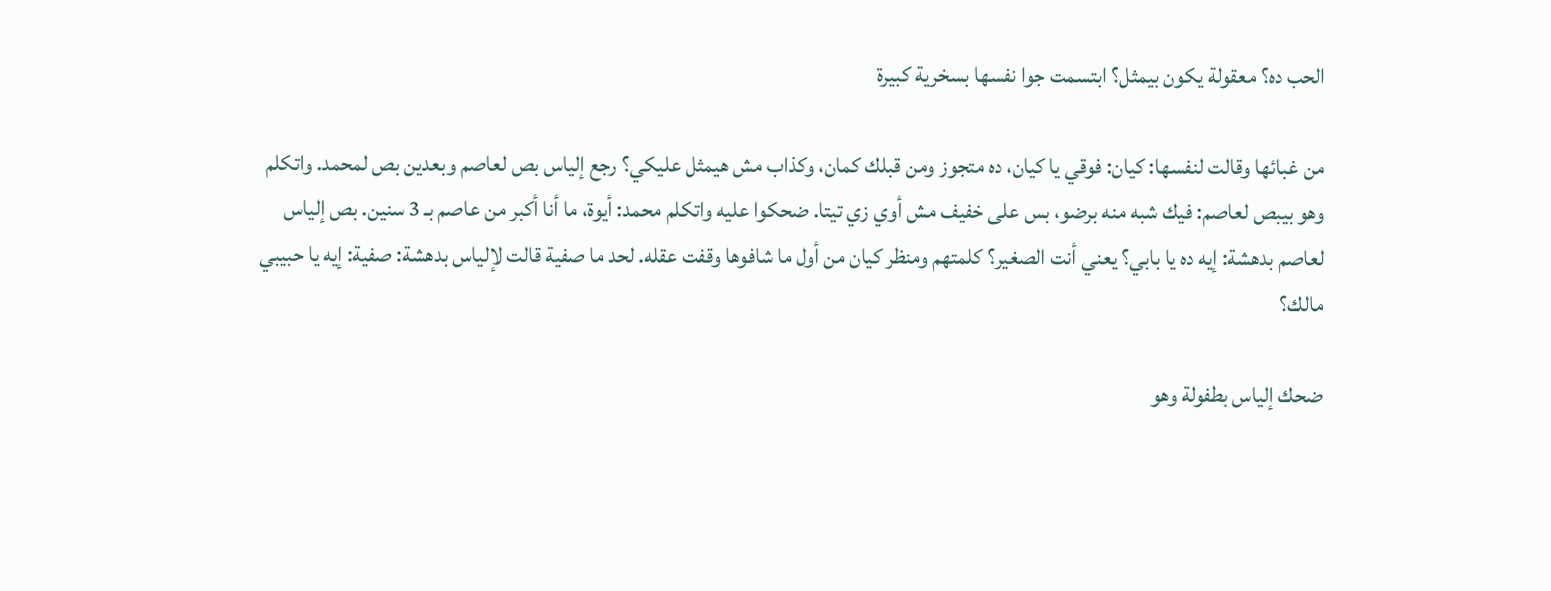الحب ده؟ معقولة يكون بيمثل؟ ابتسمت جوا نفسها بسخرية كبيرة

من غبائها وقالت لنفسها: كيان: فوقي يا كيان، ده متجوز ومن قبلك كمان، وكذاب مش هيمثل عليكي؟ رجع إلياس بص لعاصم وبعدين بص لمحمد. واتكلم وهو بيبص لعاصم: فيك شبه منه برضو، بس على خفيف مش أوي زي تيتا. ضحكوا عليه واتكلم محمد: أيوة، ما أنا أكبر من عاصم بـ 3 سنين. بص إلياس لعاصم بدهشة: إيه ده يا بابي؟ يعني أنت الصغير؟ كلمتهم ومنظر كيان من أول ما شافوها وقفت عقله. لحد ما صفية قالت لإلياس بدهشة: صفية: إيه يا حبيبي مالك؟

ضحك إلياس بطفولة وهو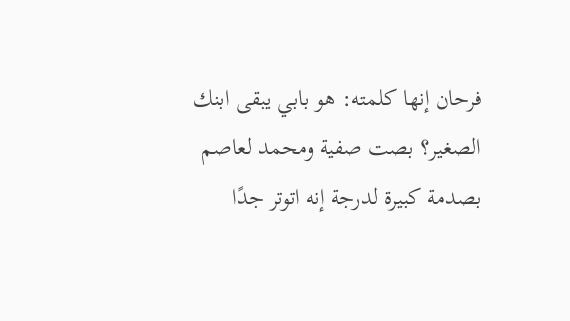فرحان إنها كلمته: هو بابي يبقى ابنك الصغير؟ بصت صفية ومحمد لعاصم بصدمة كبيرة لدرجة إنه اتوتر جدًا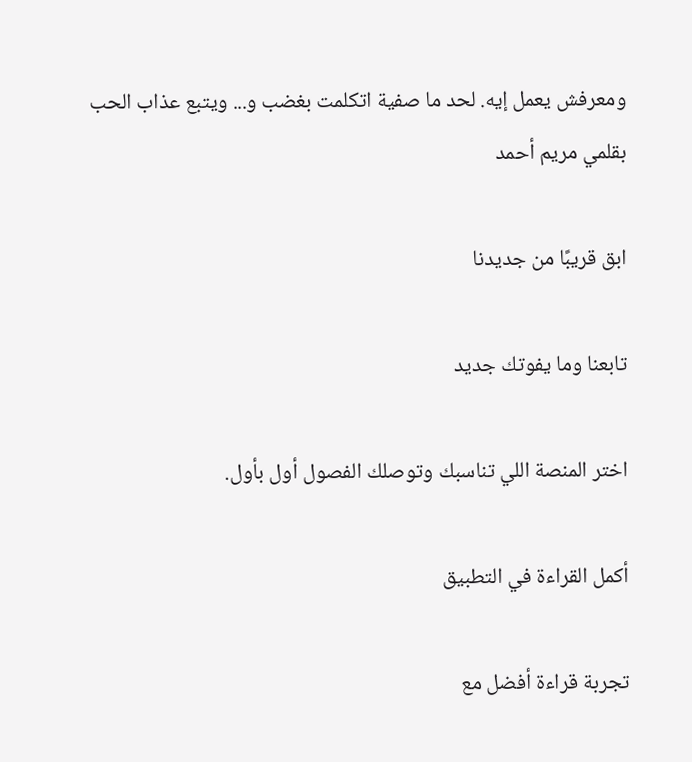ومعرفش يعمل إيه. لحد ما صفية اتكلمت بغضب و... ويتبع عذاب الحب بقلمي مريم أحمد

ابق قريبًا من جديدنا

تابعنا وما يفوتك جديد

اختر المنصة اللي تناسبك وتوصلك الفصول أول بأول.

أكمل القراءة في التطبيق

تجربة قراءة أفضل مع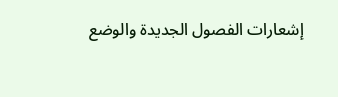إشعارات الفصول الجديدة والوضع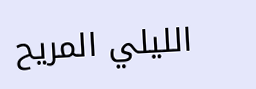الليلي المريح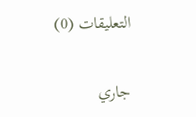التعليقات (0)

جاري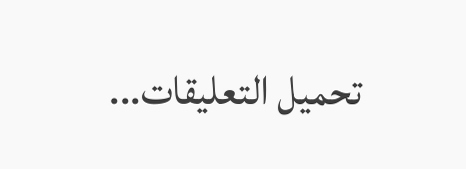تحميل التعليقات...